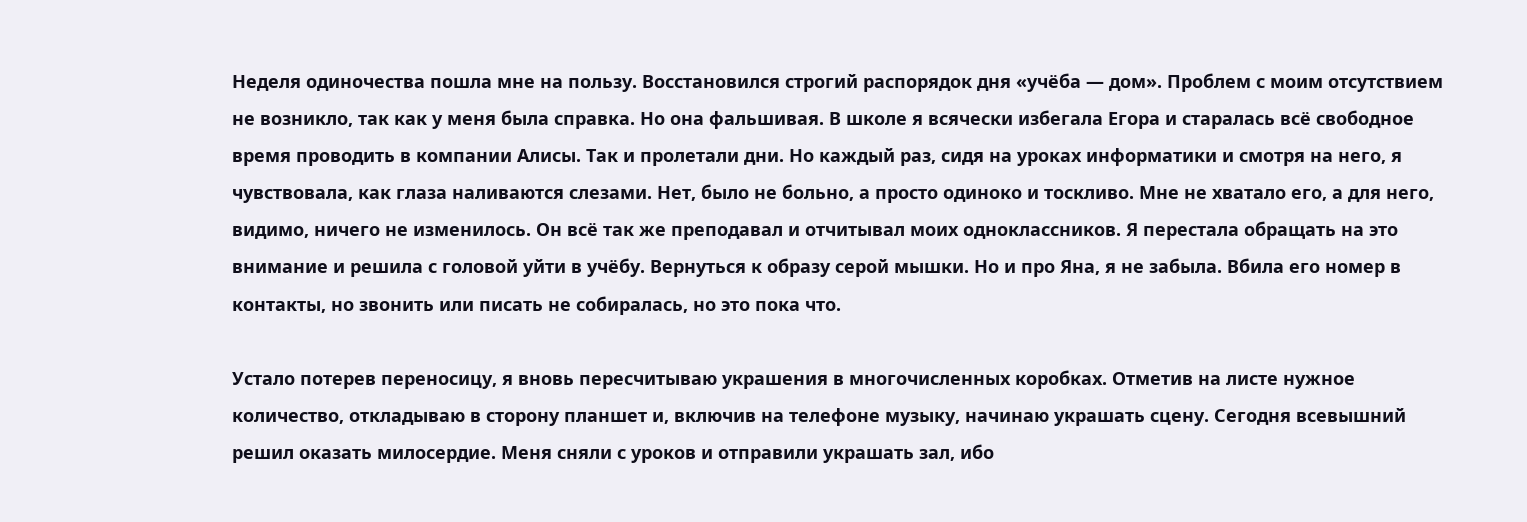Неделя одиночества пошла мне на пользу. Восстановился строгий распорядок дня «учёба — дом». Проблем с моим отсутствием не возникло, так как у меня была справка. Но она фальшивая. В школе я всячески избегала Егора и старалась всё свободное время проводить в компании Алисы. Так и пролетали дни. Но каждый раз, сидя на уроках информатики и смотря на него, я чувствовала, как глаза наливаются слезами. Нет, было не больно, а просто одиноко и тоскливо. Мне не хватало его, а для него, видимо, ничего не изменилось. Он всё так же преподавал и отчитывал моих одноклассников. Я перестала обращать на это внимание и решила с головой уйти в учёбу. Вернуться к образу серой мышки. Но и про Яна, я не забыла. Вбила его номер в контакты, но звонить или писать не собиралась, но это пока что.

Устало потерев переносицу, я вновь пересчитываю украшения в многочисленных коробках. Отметив на листе нужное количество, откладываю в сторону планшет и, включив на телефоне музыку, начинаю украшать сцену. Сегодня всевышний решил оказать милосердие. Меня сняли с уроков и отправили украшать зал, ибо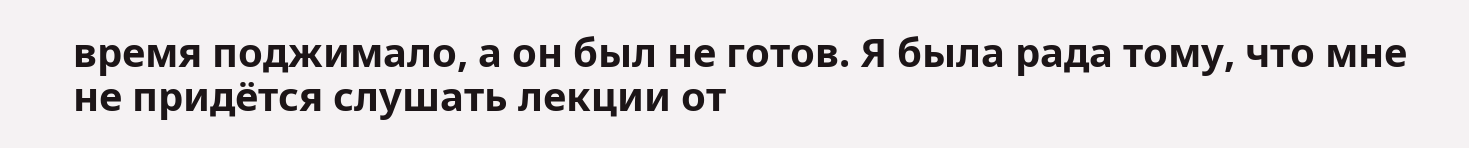время поджимало, а он был не готов. Я была рада тому, что мне не придётся слушать лекции от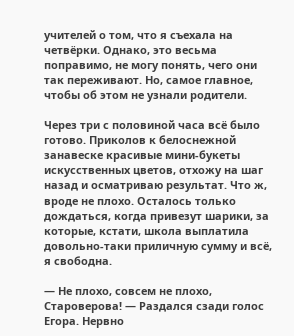учителей о том, что я съехала на четвёрки. Однако, это весьма поправимо, не могу понять, чего они так переживают. Но, самое главное, чтобы об этом не узнали родители.

Через три с половиной часа всё было готово. Приколов к белоснежной занавеске красивые мини-букеты искусственных цветов, отхожу на шаг назад и осматриваю результат. Что ж, вроде не плохо. Осталось только дождаться, когда привезут шарики, за которые, кстати, школа выплатила довольно-таки приличную сумму и всё, я свободна.

— Не плохо, совсем не плохо, Староверова! — Раздался сзади голос Егора. Нервно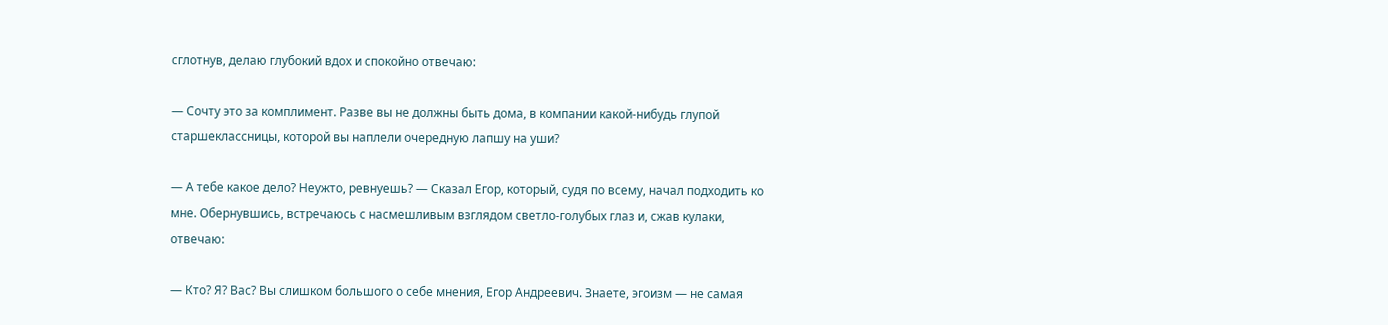сглотнув, делаю глубокий вдох и спокойно отвечаю:

— Сочту это за комплимент. Разве вы не должны быть дома, в компании какой-нибудь глупой старшеклассницы, которой вы наплели очередную лапшу на уши?

— А тебе какое дело? Неужто, ревнуешь? — Сказал Егор, который, судя по всему, начал подходить ко мне. Обернувшись, встречаюсь с насмешливым взглядом светло-голубых глаз и, сжав кулаки, отвечаю:

— Кто? Я? Вас? Вы слишком большого о себе мнения, Егор Андреевич. Знаете, эгоизм — не самая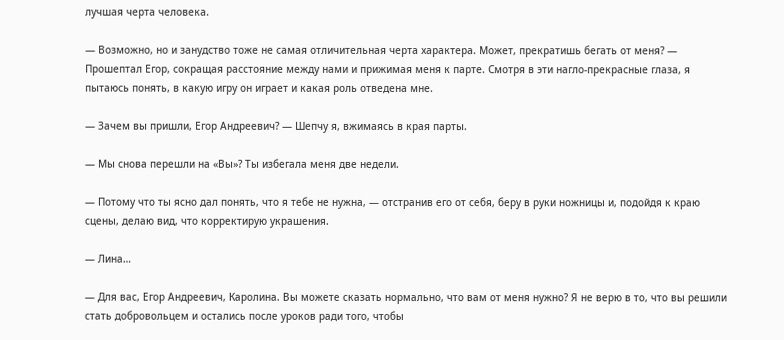лучшая черта человека.

— Возможно, но и занудство тоже не самая отличительная черта характера. Может, прекратишь бегать от меня? — Прошептал Егор, сокращая расстояние между нами и прижимая меня к парте. Смотря в эти нагло-прекрасные глаза, я пытаюсь понять, в какую игру он играет и какая роль отведена мне.

— Зачем вы пришли, Егор Андреевич? — Шепчу я, вжимаясь в края парты.

— Мы снова перешли на «Вы»? Ты избегала меня две недели.

— Потому что ты ясно дал понять, что я тебе не нужна, — отстранив его от себя, беру в руки ножницы и, подойдя к краю сцены, делаю вид, что корректирую украшения.

— Лина…

— Для вас, Егор Андреевич, Каролина. Вы можете сказать нормально, что вам от меня нужно? Я не верю в то, что вы решили стать добровольцем и остались после уроков ради того, чтобы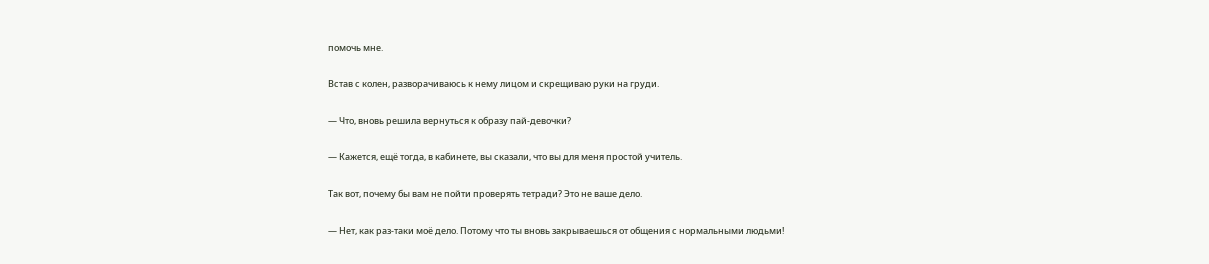помочь мне.

Встав с колен, разворачиваюсь к нему лицом и скрещиваю руки на груди.

— Что, вновь решила вернуться к образу пай-девочки?

— Кажется, ещё тогда, в кабинете, вы сказали, что вы для меня простой учитель.

Так вот, почему бы вам не пойти проверять тетради? Это не ваше дело.

— Нет, как раз-таки моё дело. Потому что ты вновь закрываешься от общения с нормальными людьми!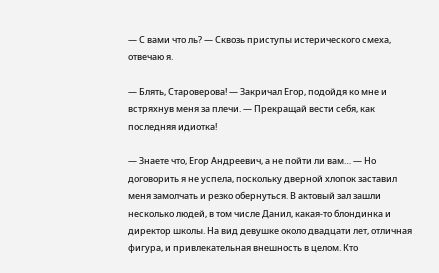— С вами что ль? — Сквозь приступы истерического смеха, отвечаю я.

— Блять, Староверова! — Закричал Егор, подойдя ко мне и встряхнув меня за плечи. — Прекращай вести себя, как последняя идиотка!

— Знаете что, Егор Андреевич, а не пойти ли вам… — Но договорить я не успела, поскольку дверной хлопок заставил меня замолчать и резко обернуться. В актовый зал зашли несколько людей, в том числе Данил, какая-то блондинка и директор школы. На вид девушке около двадцати лет, отличная фигура, и привлекательная внешность в целом. Кто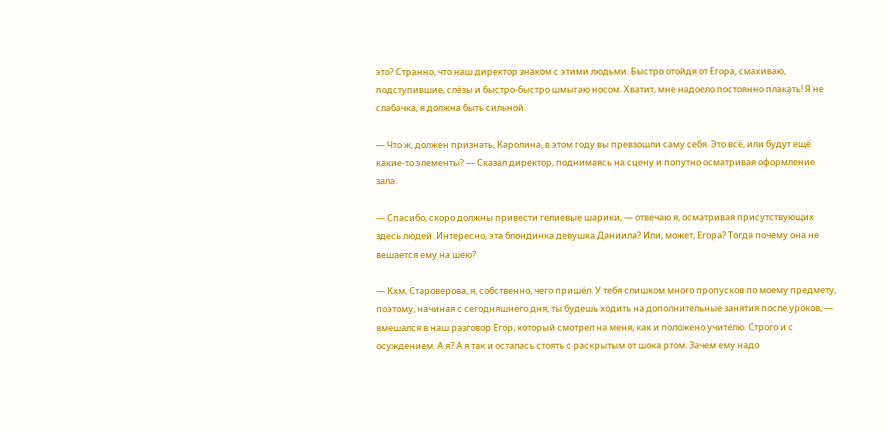это? Странно, что наш директор знаком с этими людьми. Быстро отойдя от Егора, смахиваю, подступившие, слёзы и быстро-быстро шмыгаю носом. Хватит, мне надоело постоянно плакать! Я не слабачка, я должна быть сильной.

— Что ж, должен признать, Каролина, в этом году вы превзошли саму себя. Это всё, или будут ещё какие-то элементы? — Сказал директор, поднимаясь на сцену и попутно осматривая оформление зала.

— Спасибо, скоро должны привести гелиевые шарики, — отвечаю я, осматривая присутствующих здесь людей. Интересно, эта блондинка девушка Даниила? Или, может, Егора? Тогда почему она не вешается ему на шею?

— Кхм, Староверова, я, собственно, чего пришёл. У тебя слишком много пропусков по моему предмету, поэтому, начиная с сегодняшнего дня, ты будешь ходить на дополнительные занятия после уроков, — вмешался в наш разговор Егор, который смотрел на меня, как и положено учителю. Строго и с осуждением. А я? А я так и осталась стоять с раскрытым от шока ртом. Зачем ему надо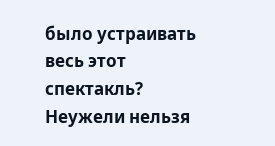было устраивать весь этот спектакль? Неужели нельзя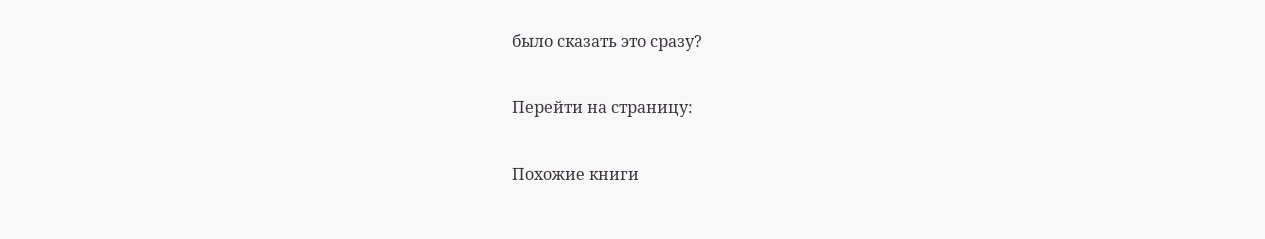было сказать это сразу?

Перейти на страницу:

Похожие книги